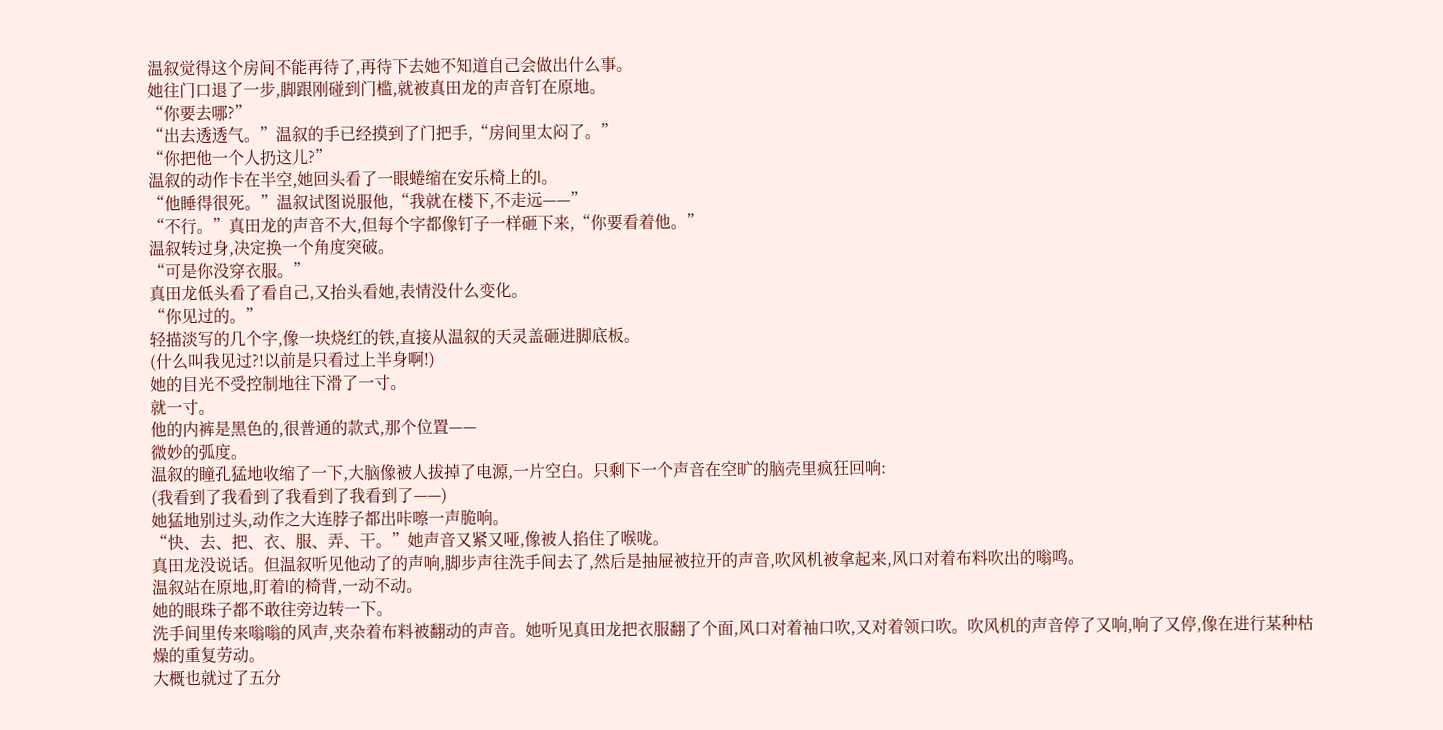温叙觉得这个房间不能再待了,再待下去她不知道自己会做出什么事。
她往门口退了一步,脚跟刚碰到门槛,就被真田龙的声音钉在原地。
“你要去哪?”
“出去透透气。”温叙的手已经摸到了门把手,“房间里太闷了。”
“你把他一个人扔这儿?”
温叙的动作卡在半空,她回头看了一眼蜷缩在安乐椅上的l。
“他睡得很死。”温叙试图说服他,“我就在楼下,不走远——”
“不行。”真田龙的声音不大,但每个字都像钉子一样砸下来,“你要看着他。”
温叙转过身,决定换一个角度突破。
“可是你没穿衣服。”
真田龙低头看了看自己,又抬头看她,表情没什么变化。
“你见过的。”
轻描淡写的几个字,像一块烧红的铁,直接从温叙的天灵盖砸进脚底板。
(什么叫我见过?!以前是只看过上半身啊!)
她的目光不受控制地往下滑了一寸。
就一寸。
他的内裤是黑色的,很普通的款式,那个位置——
微妙的弧度。
温叙的瞳孔猛地收缩了一下,大脑像被人拔掉了电源,一片空白。只剩下一个声音在空旷的脑壳里疯狂回响:
(我看到了我看到了我看到了我看到了——)
她猛地别过头,动作之大连脖子都出咔嚓一声脆响。
“快、去、把、衣、服、弄、干。”她声音又紧又哑,像被人掐住了喉咙。
真田龙没说话。但温叙听见他动了的声响,脚步声往洗手间去了,然后是抽屉被拉开的声音,吹风机被拿起来,风口对着布料吹出的嗡鸣。
温叙站在原地,盯着l的椅背,一动不动。
她的眼珠子都不敢往旁边转一下。
洗手间里传来嗡嗡的风声,夹杂着布料被翻动的声音。她听见真田龙把衣服翻了个面,风口对着袖口吹,又对着领口吹。吹风机的声音停了又响,响了又停,像在进行某种枯燥的重复劳动。
大概也就过了五分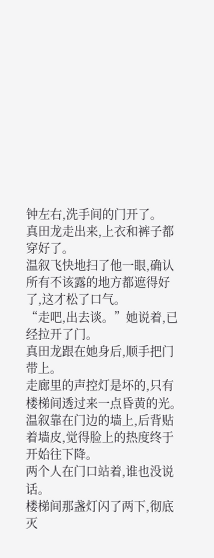钟左右,洗手间的门开了。
真田龙走出来,上衣和裤子都穿好了。
温叙飞快地扫了他一眼,确认所有不该露的地方都遮得好了,这才松了口气。
“走吧,出去谈。”她说着,已经拉开了门。
真田龙跟在她身后,顺手把门带上。
走廊里的声控灯是坏的,只有楼梯间透过来一点昏黄的光。温叙靠在门边的墙上,后背贴着墙皮,觉得脸上的热度终于开始往下降。
两个人在门口站着,谁也没说话。
楼梯间那盏灯闪了两下,彻底灭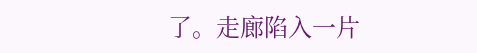了。走廊陷入一片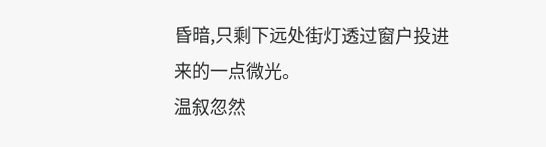昏暗,只剩下远处街灯透过窗户投进来的一点微光。
温叙忽然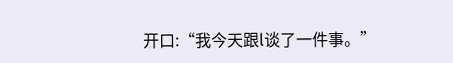开口:“我今天跟l谈了一件事。”